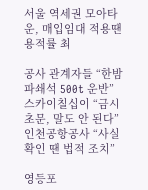서울 역세권 모아타운, 매입임대 적용땐 용적률 최

공사 관계자들 “한밤 파쇄석 500t 운반” 스카이칠십이 “금시초문, 말도 안 된다” 인천공항공사 “사실 확인 땐 법적 조치”

영등포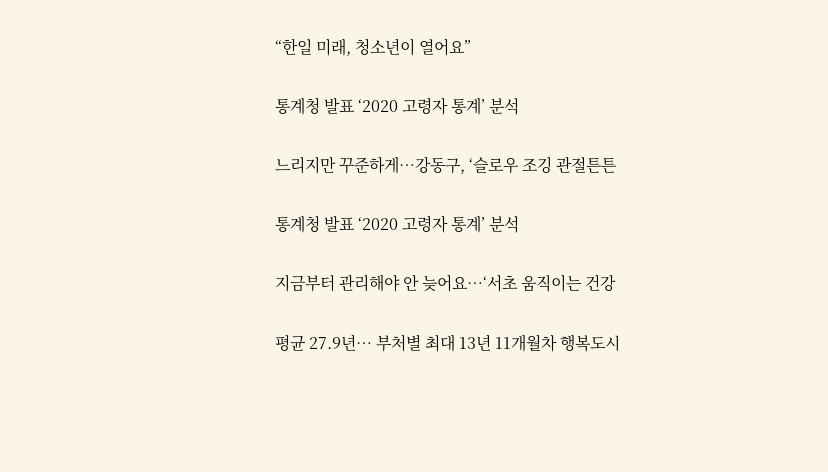“한일 미래, 청소년이 열어요”

통계청 발표 ‘2020 고령자 통계’ 분석

느리지만 꾸준하게…강동구, ‘슬로우 조깅 관절튼튼

통계청 발표 ‘2020 고령자 통계’ 분석

지금부터 관리해야 안 늦어요…‘서초 움직이는 건강

평균 27.9년… 부처별 최대 13년 11개월차 행복도시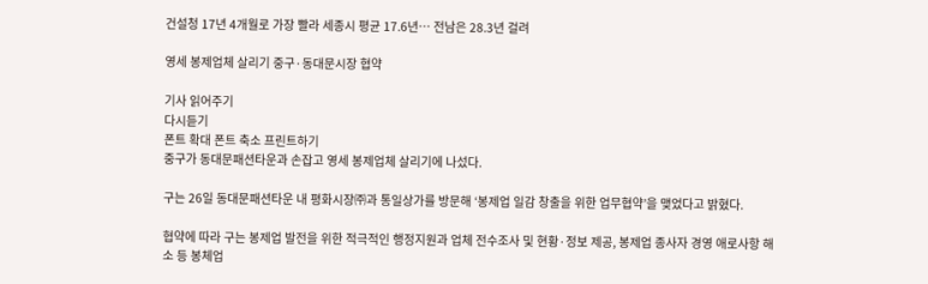건설청 17년 4개월로 가장 빨라 세종시 평균 17.6년… 전남은 28.3년 걸려

영세 봉제업체 살리기 중구·동대문시장 협약

기사 읽어주기
다시듣기
폰트 확대 폰트 축소 프린트하기
중구가 동대문패션타운과 손잡고 영세 봉제업체 살리기에 나섰다.

구는 26일 동대문패션타운 내 평화시장㈜과 통일상가를 방문해 ‘봉제업 일감 창출을 위한 업무협약’을 맺었다고 밝혔다.

협약에 따라 구는 봉제업 발전을 위한 적극적인 행정지원과 업체 전수조사 및 현황·정보 제공, 봉제업 종사자 경영 애로사항 해소 등 봉체업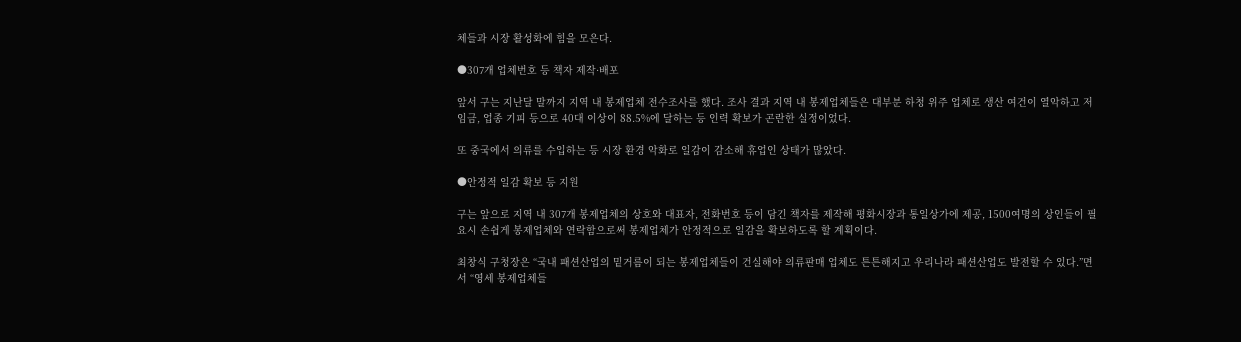체들과 시장 활성화에 힘을 모은다.

●307개 업체번호 등 책자 제작·배포

앞서 구는 지난달 말까지 지역 내 봉제업체 전수조사를 했다. 조사 결과 지역 내 봉제업체들은 대부분 하청 위주 업체로 생산 여건이 열악하고 저임금, 업종 기피 등으로 40대 이상이 88.5%에 달하는 등 인력 확보가 곤란한 실정이었다.

또 중국에서 의류를 수입하는 등 시장 환경 악화로 일감이 감소해 휴업인 상태가 많았다.

●안정적 일감 확보 등 지원

구는 앞으로 지역 내 307개 봉제업체의 상호와 대표자, 전화번호 등이 담긴 책자를 제작해 평화시장과 통일상가에 제공, 1500여명의 상인들이 필요시 손쉽게 봉제업체와 연락함으로써 봉제업체가 안정적으로 일감을 확보하도록 할 계획이다.

최창식 구청장은 “국내 패션산업의 밑거름이 되는 봉제업체들이 건실해야 의류판매 업체도 튼튼해지고 우리나라 패션산업도 발전할 수 있다.”면서 “영세 봉제업체들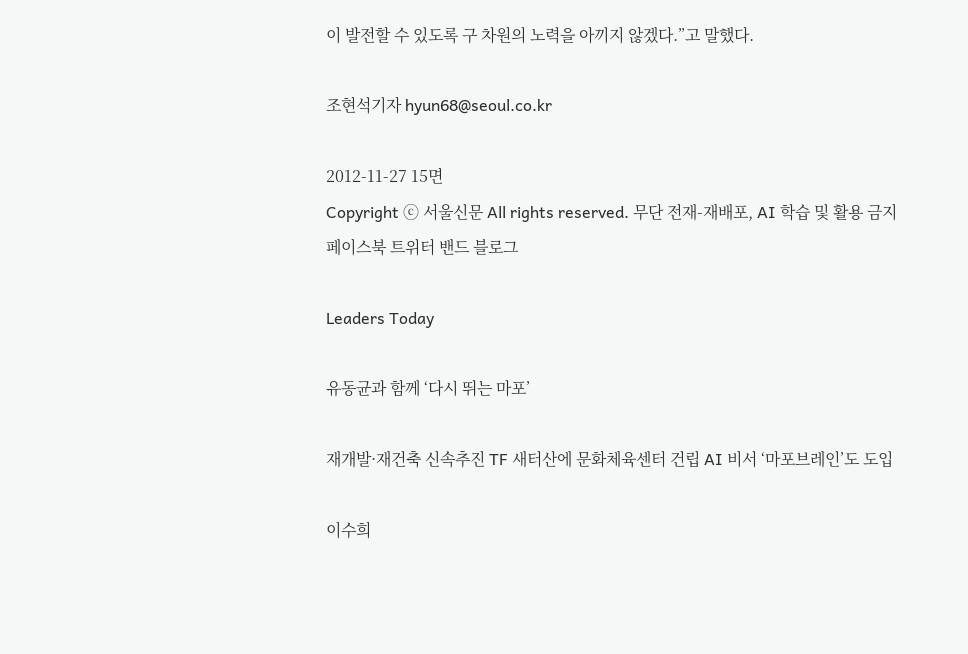이 발전할 수 있도록 구 차원의 노력을 아끼지 않겠다.”고 말했다.

조현석기자 hyun68@seoul.co.kr

2012-11-27 15면
Copyright ⓒ 서울신문 All rights reserved. 무단 전재-재배포, AI 학습 및 활용 금지
페이스북 트위터 밴드 블로그

Leaders Today

유동균과 함께 ‘다시 뛰는 마포’

재개발·재건축 신속추진 TF 새터산에 문화체육센터 건립 AI 비서 ‘마포브레인’도 도입

이수희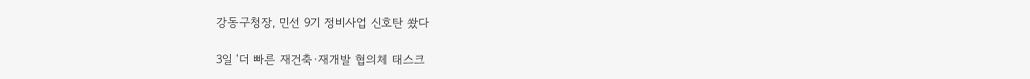강동구청장, 민선 9기 정비사업 신호탄 쐈다

3일 ‘더 빠른 재건축·재개발 협의체 태스크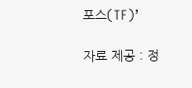포스(TF)’

자료 제공 : 정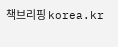책브리핑 korea.kr